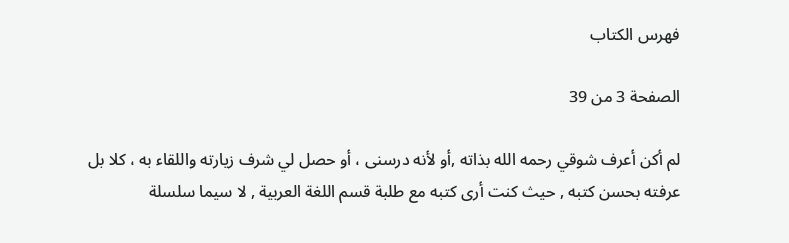فهرس الكتاب

الصفحة 3 من 39

لم أكن أعرف شوقي رحمه الله بذاته ,أو لأنه درسنى ، أو حصل لي شرف زيارته واللقاء به ، كلا بل عرفته بحسن كتبه , حيث كنت أرى كتبه مع طلبة قسم اللغة العربية , لا سيما سلسلة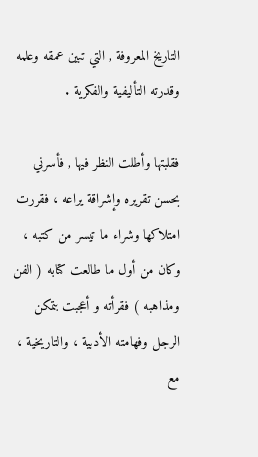التاريخ المعروفة , التي تبين عمقه وعلمه وقدرته التأليفية والفكرية .

فقلبتها وأطلت النظر فيها , فأسرني بحسن تقريره وإشراقة يراعه ، فقررت امتلاكها وشراء ما تيسر من كتبه ، وكان من أول ما طالعت كتابه ( الفن ومذاهبه ) فقرأته و أعجبت بتمكن الرجل وفهامته الأدبية ، والتاريخية ، مع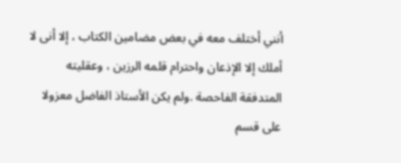أنني أختلف معه في بعض مضامين الكتاب ، إلا أنى لا أملك إلا الإذعان واحترام قلمه الرزين ، وعقليته المتدفقة الفاحصة .ولم يكن الأستاذ الفاضل معزولا على قسم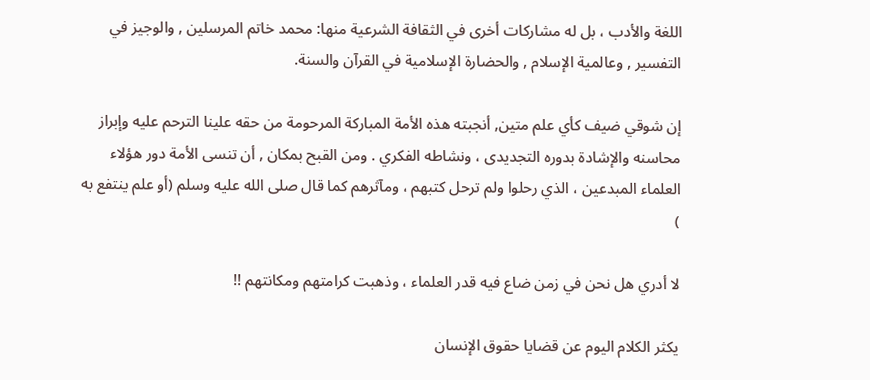اللغة والأدب ، بل له مشاركات أخرى في الثقافة الشرعية منها: محمد خاتم المرسلين , والوجيز في التفسير , وعالمية الإسلام , والحضارة الإسلامية في القرآن والسنة.

إن شوقي ضيف كأي علم متين, أنجبته هذه الأمة المباركة المرحومة من حقه علينا الترحم عليه وإبراز محاسنه والإشادة بدوره التجديدى ، ونشاطه الفكري . ومن القبح بمكان , أن تنسى الأمة دور هؤلاء العلماء المبدعين ، الذي رحلوا ولم ترحل كتبهم ، ومآثرهم كما قال صلى الله عليه وسلم (أو علم ينتفع به )

لا أدري هل نحن في زمن ضاع فيه قدر العلماء ، وذهبت كرامتهم ومكانتهم !!

يكثر الكلام اليوم عن قضايا حقوق الإنسان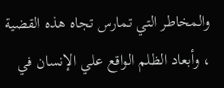والمخاطر التي تمارس تجاه هذه القضية ، وأبعاد الظلم الواقع علي الإنسان في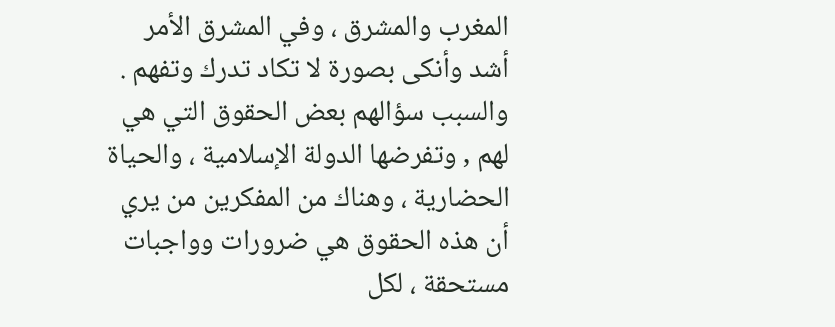المغرب والمشرق ، وفي المشرق الأمر أشد وأنكى بصورة لا تكاد تدرك وتفهم . والسبب سؤالهم بعض الحقوق التي هي لهم , وتفرضها الدولة الإسلامية ، والحياة الحضارية ، وهناك من المفكرين من يري أن هذه الحقوق هي ضرورات وواجبات مستحقة ، لكل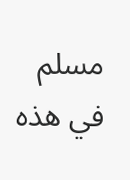مسلم في هذه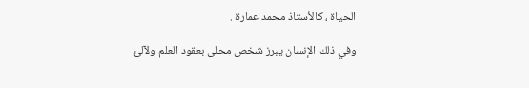الحياة ، كالأستاذ محمد عمارة .

وفي ذلك الإنسان يبرز شخص محلى بعقود العلم ولآلئ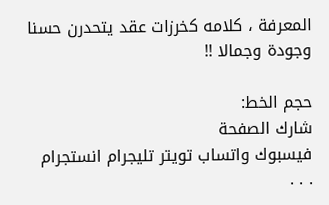المعرفة ، كلامه كخرزات عقد يتحدرن حسنا وجودة وجمالا !!

حجم الخط:
شارك الصفحة
فيسبوك واتساب تويتر تليجرام انستجرام
. . .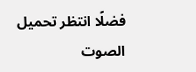فضلًا انتظر تحميل الصوت